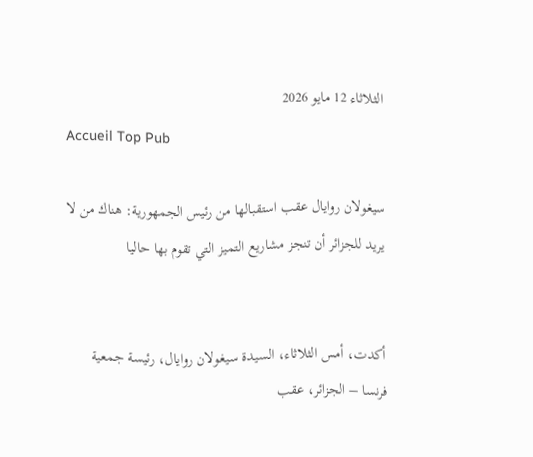الثلاثاء 12 مايو 2026
Accueil Top Pub

سيغولان روايال عقب استقبالها من رئيس الجمهورية: هناك من لا يريد للجزائر أن تنجز مشاريع التميز التي تقوم بها حاليا


أكدت، أمس الثلاثاء، السيدة سيغولان روايال، رئيسة جمعية فرنسا – الجزائر، عقب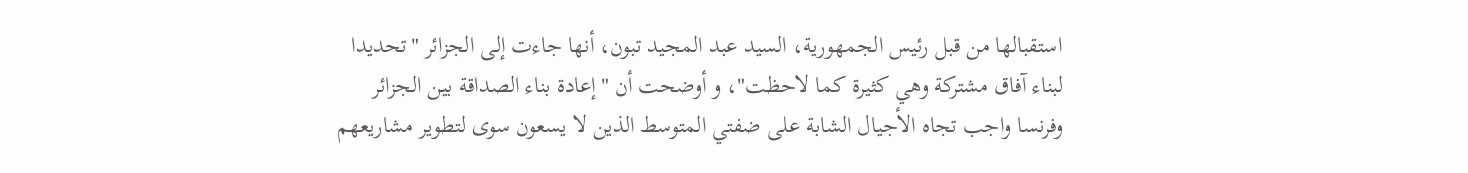استقبالها من قبل رئيس الجمهورية، السيد عبد المجيد تبون، أنها جاءت إلى الجزائر "تحديدا لبناء آفاق مشتركة وهي كثيرة كما لاحظت"، و أوضحت أن "إعادة بناء الصداقة بين الجزائر وفرنسا واجب تجاه الأجيال الشابة على ضفتي المتوسط الذين لا يسعون سوى لتطوير مشاريعهم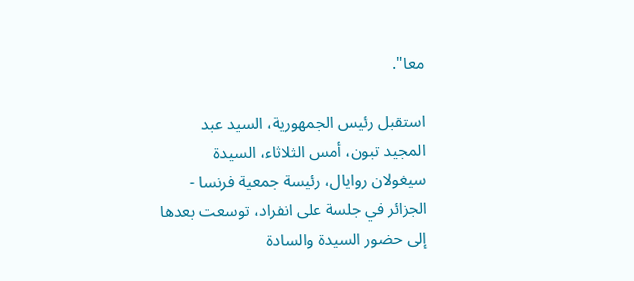معا".

استقبل رئيس الجمهورية، السيد عبد المجيد تبون، أمس الثلاثاء، السيدة سيغولان روايال، رئيسة جمعية فرنسا - الجزائر في جلسة على انفراد، توسعت بعدها إلى حضور السيدة والسادة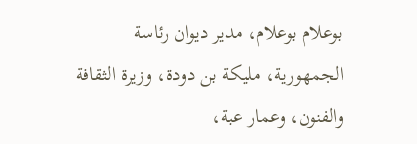بوعلام بوعلام، مدير ديوان رئاسة الجمهورية، مليكة بن دودة، وزيرة الثقافة والفنون، وعمار عبة،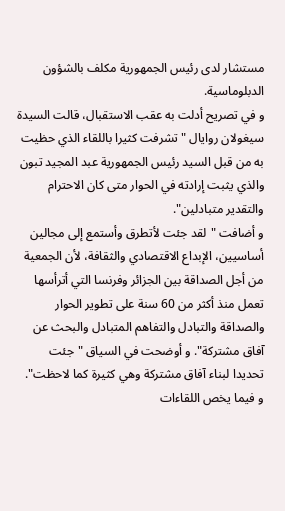مستشار لدى رئيس الجمهورية مكلف بالشؤون الدبلوماسية.
و في تصريح أدلت به عقب الاستقبال، قالت السيدة سيغولان روايال "تشرفت كثيرا باللقاء الذي حظيت به من قبل السيد رئيس الجمهورية عبد المجيد تبون والذي يثبت إرادته في الحوار متى كان الاحترام والتقدير متبادلين".
و أضافت "لقد جئت لأتطرق وأستمع إلى مجالين أساسيين، الإبداع الاقتصادي والثقافة، لأن الجمعية من أجل الصداقة بين الجزائر وفرنسا التي أترأسها تعمل منذ أكثر من 60 سنة على تطوير الحوار والصداقة والتبادل والتفاهم المتبادل والبحث عن آفاق مشتركة". و أوضحت في السياق "جئت تحديدا لبناء آفاق مشتركة وهي كثيرة كما لاحظت".
و فيما يخص اللقاءات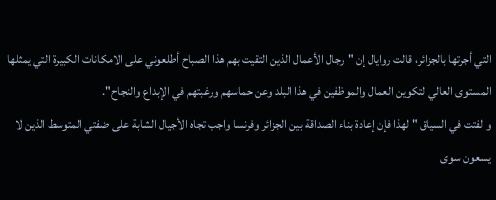التي أجرتها بالجزائر، قالت روايال إن "رجال الأعمال الذين التقيت بهم هذا الصباح أطلعوني على الامكانات الكبيرة التي يمثلها المستوى العالي لتكوين العمال والموظفين في هذا البلد وعن حماسهم ورغبتهم في الإبداع والنجاح".
و لفتت في السياق " لهذا فإن إعادة بناء الصداقة بين الجزائر وفرنسا واجب تجاه الأجيال الشابة على ضفتي المتوسط الذين لا يسعون سوى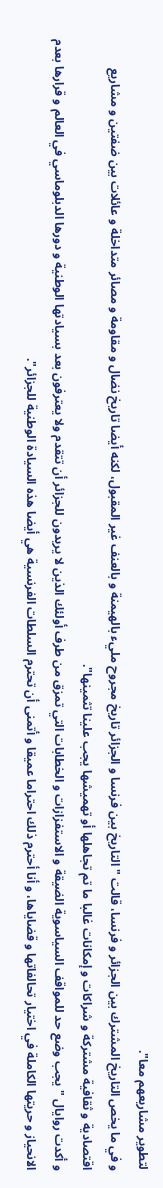لتطوير مشاريعهم معا".
و في ما يخص التاريخ المشترك بين الجزائر و فرنسا، قالت "التاريخ بين فرنسا و الجزائر تاريخ مجروح مليء بالهيمنة و بالعنف غير المقبول، لكنه أيضا تاريخ نضال و مقاومة و مصائر متداخلة و عائلات بين ضفتين و مشاريع اقتصادية و ثقافية مشتركة و شراكات و إمكانات غالبا ما تم تجاهلها أو تهميشها يجب علينا تثمينها".
و أكدت روايال "يجب وضع حد للمواقف السياسوية الضيقة و الاستفزازات و الخطابات التي تمزق من طرف أولئك الذين لا يريدون للجزائر أن تتقدم ولا يعترفون بعد بسيادتها الوطنية و دورها الدبلوماسي في العالم و قرارها بعدم الانحياز و حريتها الكاملة في اختيار تحالفاتها و قضاياها، و أنا أحترم ذلك احتراما عميقا و أتمنى أن تحترم السلطات الفرنسية هي أيضا هذه السيادة الوطنية للجزائر".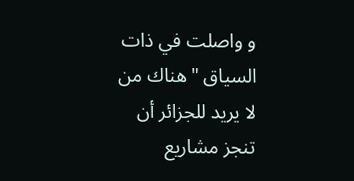و واصلت في ذات السياق "هناك من لا يريد للجزائر أن تنجز مشاريع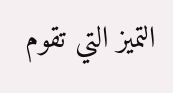التميز التي تقوم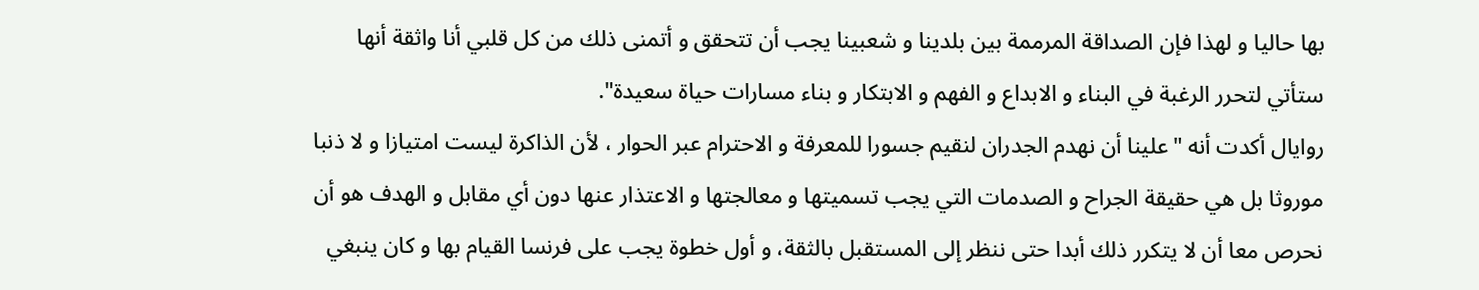بها حاليا و لهذا فإن الصداقة المرممة بين بلدينا و شعبينا يجب أن تتحقق و أتمنى ذلك من كل قلبي أنا واثقة أنها ستأتي لتحرر الرغبة في البناء و الابداع و الفهم و الابتكار و بناء مسارات حياة سعيدة".
روايال أكدت أنه "علينا أن نهدم الجدران لنقيم جسورا للمعرفة و الاحترام عبر الحوار ، لأن الذاكرة ليست امتيازا و لا ذنبا موروثا بل هي حقيقة الجراح و الصدمات التي يجب تسميتها و معالجتها و الاعتذار عنها دون أي مقابل و الهدف هو أن نحرص معا أن لا يتكرر ذلك أبدا حتى ننظر إلى المستقبل بالثقة، و أول خطوة يجب على فرنسا القيام بها و كان ينبغي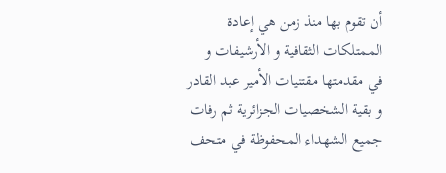أن تقوم بها منذ زمن هي إعادة الممتلكات الثقافية و الأرشيفات و في مقدمتها مقتنيات الأمير عبد القادر و بقية الشخصيات الجزائرية ثم رفات جميع الشهداء المحفوظة في متحف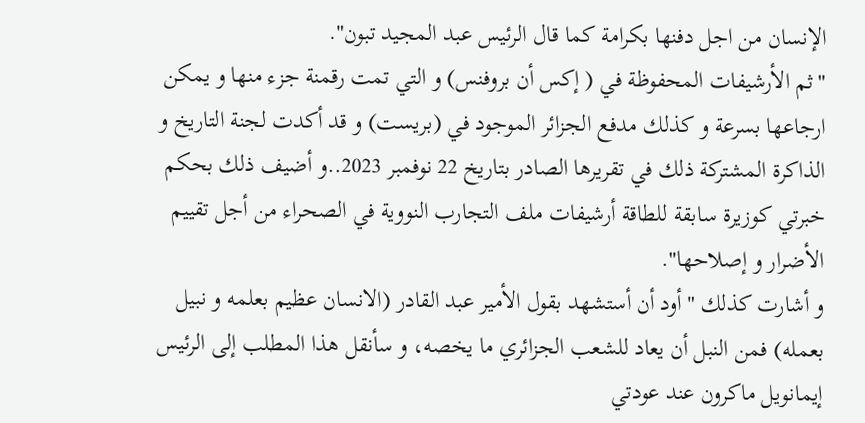الإنسان من اجل دفنها بكرامة كما قال الرئيس عبد المجيد تبون".
"ثم الأرشيفات المحفوظة في ( إكس أن بروفنس) و التي تمت رقمنة جزء منها و يمكن ارجاعها بسرعة و كذلك مدفع الجزائر الموجود في (بريست) و قد أكدت لجنة التاريخ و الذاكرة المشتركة ذلك في تقريرها الصادر بتاريخ 22 نوفمبر 2023..و أضيف ذلك بحكم خبرتي كوزيرة سابقة للطاقة أرشيفات ملف التجارب النووية في الصحراء من أجل تقييم الأضرار و إصلاحها".
و أشارت كذلك "أود أن أستشهد بقول الأمير عبد القادر (الانسان عظيم بعلمه و نبيل بعمله) فمن النبل أن يعاد للشعب الجزائري ما يخصه، و سأنقل هذا المطلب إلى الرئيس إيمانويل ماكرون عند عودتي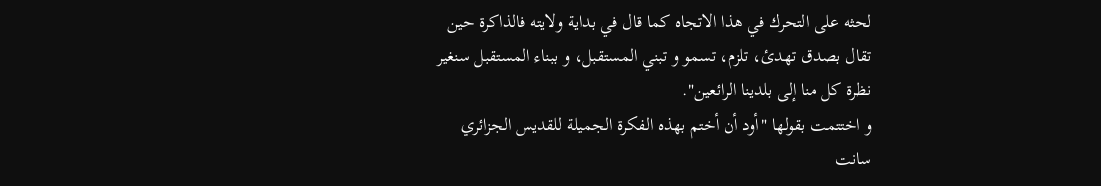لحثه على التحرك في هذا الاتجاه كما قال في بداية ولايته فالذاكرة حين تقال بصدق تهدئ، تلزم، تسمو و تبني المستقبل، و ببناء المستقبل سنغير نظرة كل منا إلى بلدينا الرائعين".
و اختتمت بقولها "أود أن أختم بهذه الفكرة الجميلة للقديس الجزائري سانت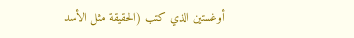أوغستين الذي كتب (الحقيقة مثل الأسد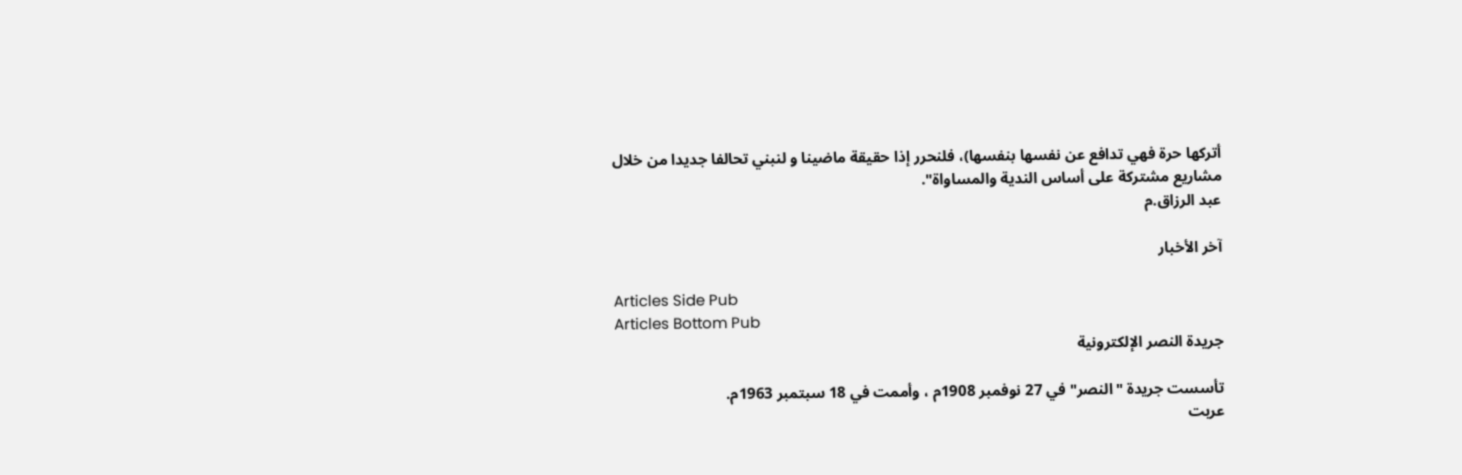أتركها حرة فهي تدافع عن نفسها بنفسها)، فلنحرر إذا حقيقة ماضينا و لنبني تحالفا جديدا من خلال مشاريع مشتركة على أساس الندية والمساواة".
عبد الرزاق.م

آخر الأخبار

Articles Side Pub
Articles Bottom Pub
جريدة النصر الإلكترونية

تأسست جريدة "النصر" في 27 نوفمبر 1908م ، وأممت في 18 سبتمبر 1963م.
عربت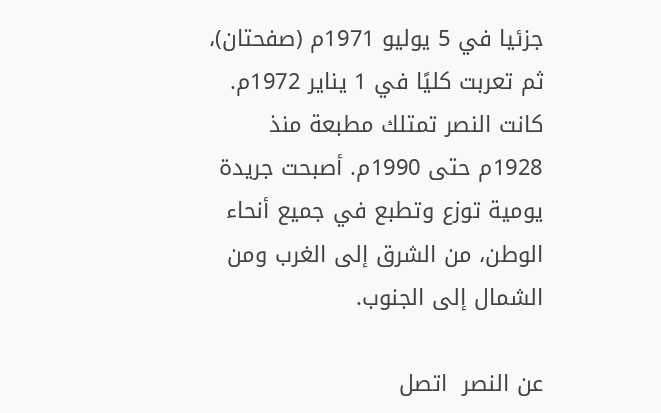جزئيا في 5 يوليو 1971م (صفحتان)، ثم تعربت كليًا في 1 يناير 1972م. كانت النصر تمتلك مطبعة منذ 1928م حتى 1990م. أصبحت جريدة يومية توزع وتطبع في جميع أنحاء الوطن، من الشرق إلى الغرب ومن الشمال إلى الجنوب.

عن النصر  اتصل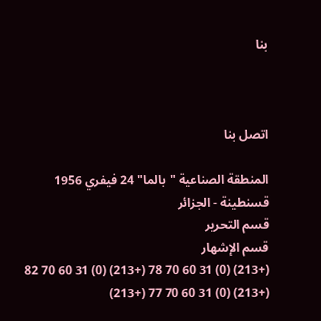بنا



اتصل بنا

المنطقة الصناعية "بالما" 24 فيفري 1956
قسنطينة - الجزائر
قسم التحرير
قسم الإشهار
(+213) (0) 31 60 70 78 (+213) (0) 31 60 70 82
(+213) (0) 31 60 70 77 (+213)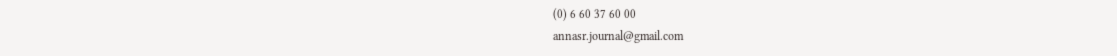(0) 6 60 37 60 00
annasr.journal@gmail.com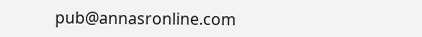pub@annasronline.com